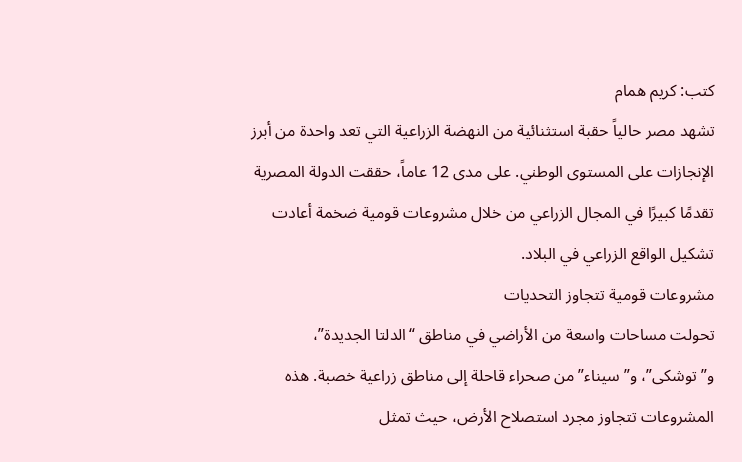كتب: كريم همام
تشهد مصر حالياً حقبة استثنائية من النهضة الزراعية التي تعد واحدة من أبرز الإنجازات على المستوى الوطني. على مدى 12 عاماً، حققت الدولة المصرية تقدمًا كبيرًا في المجال الزراعي من خلال مشروعات قومية ضخمة أعادت تشكيل الواقع الزراعي في البلاد.
مشروعات قومية تتجاوز التحديات
تحولت مساحات واسعة من الأراضي في مناطق “الدلتا الجديدة”، و”توشكى”، و”سيناء” من صحراء قاحلة إلى مناطق زراعية خصبة. هذه المشروعات تتجاوز مجرد استصلاح الأرض، حيث تمثل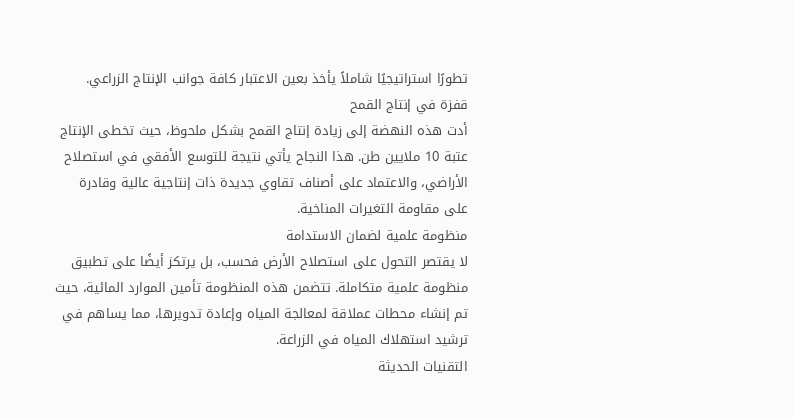تطورًا استراتيجيًا شاملاً يأخذ بعين الاعتبار كافة جوانب الإنتاج الزراعي.
قفزة في إنتاج القمح
أدت هذه النهضة إلى زيادة إنتاج القمح بشكل ملحوظ، حيث تخطى الإنتاج عتبة 10 ملايين طن. هذا النجاح يأتي نتيجة للتوسع الأفقي في استصلاح الأراضي، والاعتماد على أصناف تقاوي جديدة ذات إنتاجية عالية وقادرة على مقاومة التغيرات المناخية.
منظومة علمية لضمان الاستدامة
لا يقتصر التحول على استصلاح الأرض فحسب، بل يرتكز أيضًا على تطبيق منظومة علمية متكاملة. تتضمن هذه المنظومة تأمين الموارد المائية، حيث تم إنشاء محطات عملاقة لمعالجة المياه وإعادة تدويرها، مما يساهم في ترشيد استهلاك المياه في الزراعة.
التقنيات الحديثة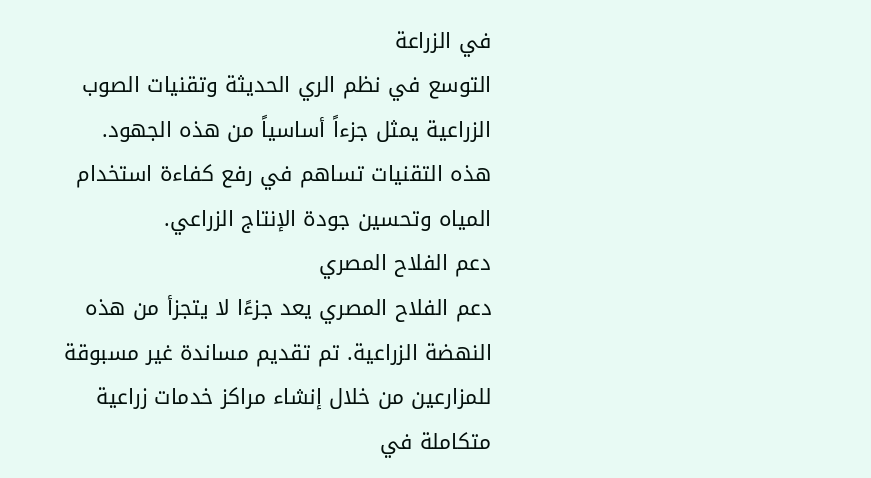في الزراعة
التوسع في نظم الري الحديثة وتقنيات الصوب الزراعية يمثل جزءاً أساسياً من هذه الجهود. هذه التقنيات تساهم في رفع كفاءة استخدام المياه وتحسين جودة الإنتاج الزراعي.
دعم الفلاح المصري
دعم الفلاح المصري يعد جزءًا لا يتجزأ من هذه النهضة الزراعية. تم تقديم مساندة غير مسبوقة للمزارعين من خلال إنشاء مراكز خدمات زراعية متكاملة في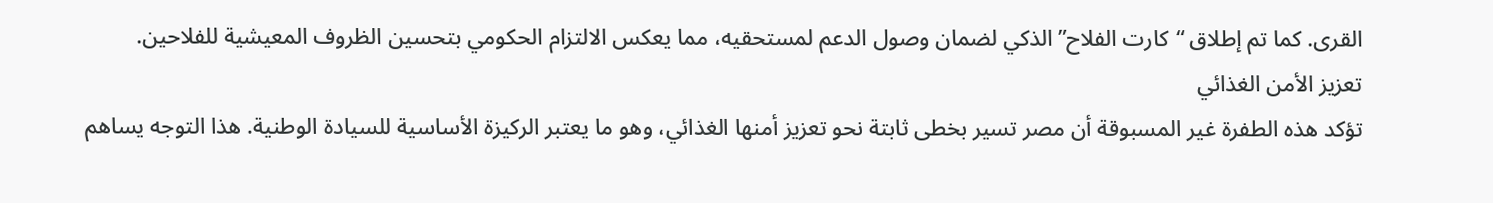القرى. كما تم إطلاق “كارت الفلاح” الذكي لضمان وصول الدعم لمستحقيه، مما يعكس الالتزام الحكومي بتحسين الظروف المعيشية للفلاحين.
تعزيز الأمن الغذائي
تؤكد هذه الطفرة غير المسبوقة أن مصر تسير بخطى ثابتة نحو تعزيز أمنها الغذائي، وهو ما يعتبر الركيزة الأساسية للسيادة الوطنية. هذا التوجه يساهم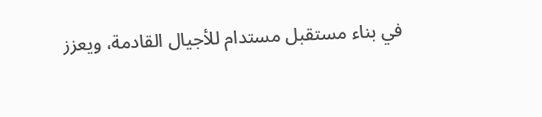في بناء مستقبل مستدام للأجيال القادمة، ويعزز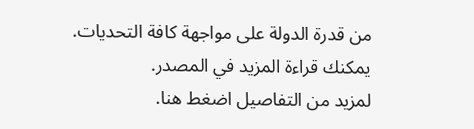من قدرة الدولة على مواجهة كافة التحديات.
يمكنك قراءة المزيد في المصدر.
لمزيد من التفاصيل اضغط هنا.